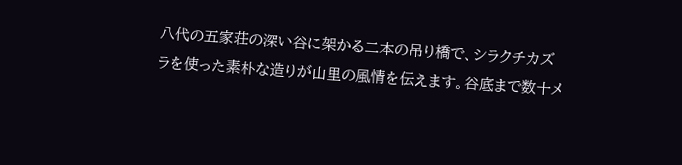八代の五家荘の深い谷に架かる二本の吊り橋で、シラクチカズラを使った素朴な造りが山里の風情を伝えます。谷底まで数十メ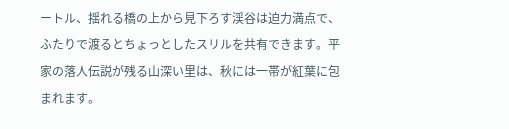ートル、揺れる橋の上から見下ろす渓谷は迫力満点で、ふたりで渡るとちょっとしたスリルを共有できます。平家の落人伝説が残る山深い里は、秋には一帯が紅葉に包まれます。